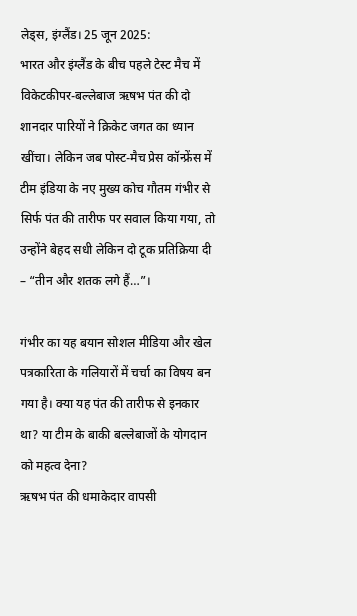लेड्स, इंग्लैंड। 25 जून 2025:
भारत और इंग्लैंड के बीच पहले टेस्ट मैच में विकेटकीपर-बल्लेबाज ऋषभ पंत की दो शानदार पारियों ने क्रिकेट जगत का ध्यान खींचा। लेकिन जब पोस्ट-मैच प्रेस कॉन्फ्रेंस में टीम इंडिया के नए मुख्य कोच गौतम गंभीर से सिर्फ पंत की तारीफ पर सवाल किया गया, तो उन्होंने बेहद सधी लेकिन दो टूक प्रतिक्रिया दी – “तीन और शतक लगे हैं…”।

गंभीर का यह बयान सोशल मीडिया और खेल पत्रकारिता के गलियारों में चर्चा का विषय बन गया है। क्या यह पंत की तारीफ से इनकार था? या टीम के बाकी बल्लेबाजों के योगदान को महत्व देना?
ऋषभ पंत की धमाकेदार वापसी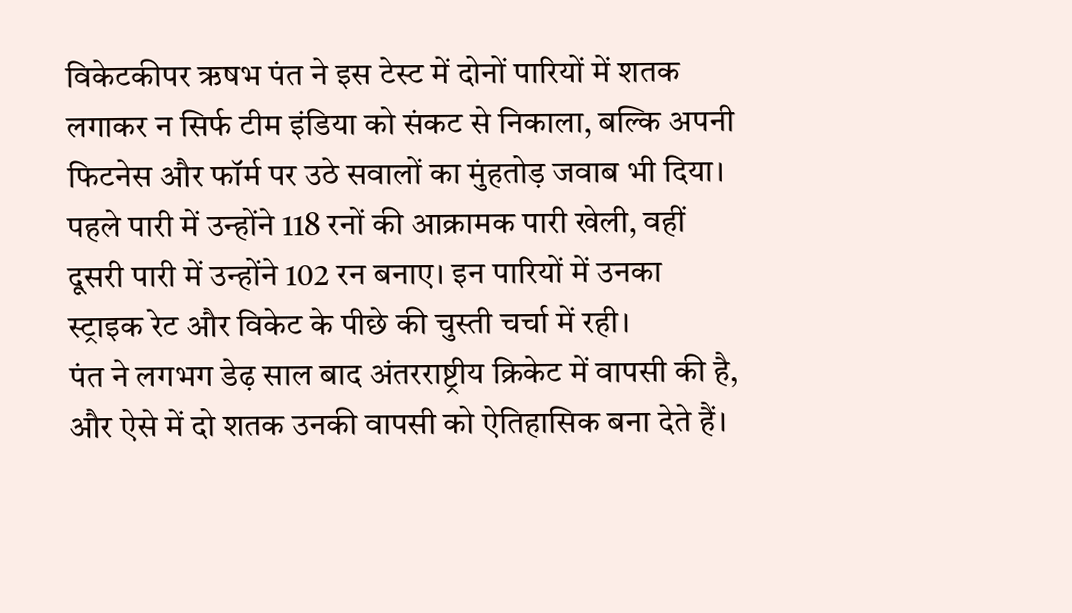विकेटकीपर ऋषभ पंत ने इस टेस्ट में दोनों पारियों में शतक लगाकर न सिर्फ टीम इंडिया को संकट से निकाला, बल्कि अपनी फिटनेस और फॉर्म पर उठे सवालों का मुंहतोड़ जवाब भी दिया। पहले पारी में उन्होंने 118 रनों की आक्रामक पारी खेली, वहीं दूसरी पारी में उन्होंने 102 रन बनाए। इन पारियों में उनका स्ट्राइक रेट और विकेट के पीछे की चुस्ती चर्चा में रही।
पंत ने लगभग डेढ़ साल बाद अंतरराष्ट्रीय क्रिकेट में वापसी की है, और ऐसे में दो शतक उनकी वापसी को ऐतिहासिक बना देते हैं।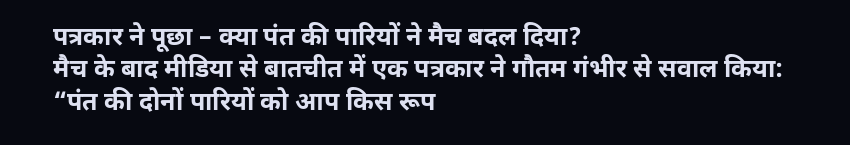पत्रकार ने पूछा – क्या पंत की पारियों ने मैच बदल दिया?
मैच के बाद मीडिया से बातचीत में एक पत्रकार ने गौतम गंभीर से सवाल किया:
“पंत की दोनों पारियों को आप किस रूप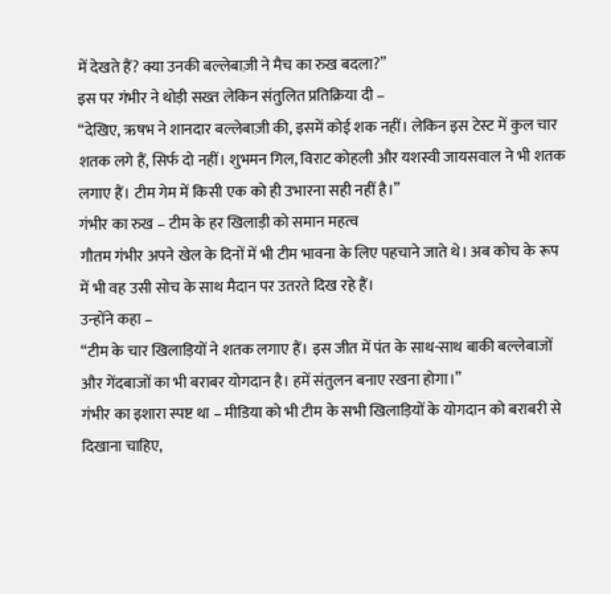में देखते हैं? क्या उनकी बल्लेबाज़ी ने मैच का रुख बदला?”
इस पर गंभीर ने थोड़ी सख्त लेकिन संतुलित प्रतिक्रिया दी –
“देखिए, ऋषभ ने शानदार बल्लेबाज़ी की, इसमें कोई शक नहीं। लेकिन इस टेस्ट में कुल चार शतक लगे हैं, सिर्फ दो नहीं। शुभमन गिल, विराट कोहली और यशस्वी जायसवाल ने भी शतक लगाए हैं। टीम गेम में किसी एक को ही उभारना सही नहीं है।”
गंभीर का रुख – टीम के हर खिलाड़ी को समान महत्व
गौतम गंभीर अपने खेल के दिनों में भी टीम भावना के लिए पहचाने जाते थे। अब कोच के रूप में भी वह उसी सोच के साथ मैदान पर उतरते दिख रहे हैं।
उन्होंने कहा –
“टीम के चार खिलाड़ियों ने शतक लगाए हैं। इस जीत में पंत के साथ-साथ बाकी बल्लेबाजों और गेंदबाजों का भी बराबर योगदान है। हमें संतुलन बनाए रखना होगा।”
गंभीर का इशारा स्पष्ट था – मीडिया को भी टीम के सभी खिलाड़ियों के योगदान को बराबरी से दिखाना चाहिए,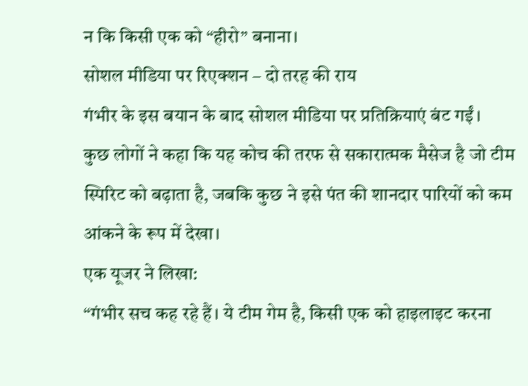न कि किसी एक को “हीरो” बनाना।
सोशल मीडिया पर रिएक्शन – दो तरह की राय
गंभीर के इस बयान के बाद सोशल मीडिया पर प्रतिक्रियाएं बंट गईं।
कुछ लोगों ने कहा कि यह कोच की तरफ से सकारात्मक मैसेज है जो टीम स्पिरिट को बढ़ाता है, जबकि कुछ ने इसे पंत की शानदार पारियों को कम आंकने के रूप में देखा।
एक यूजर ने लिखा:
“गंभीर सच कह रहे हैं। ये टीम गेम है, किसी एक को हाइलाइट करना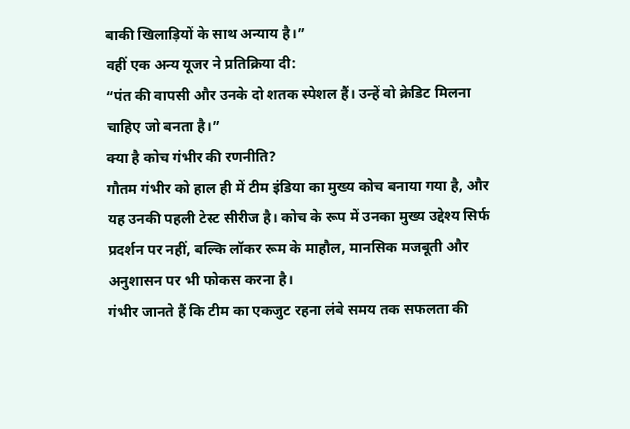बाकी खिलाड़ियों के साथ अन्याय है।”
वहीं एक अन्य यूजर ने प्रतिक्रिया दी:
“पंत की वापसी और उनके दो शतक स्पेशल हैं। उन्हें वो क्रेडिट मिलना चाहिए जो बनता है।”
क्या है कोच गंभीर की रणनीति?
गौतम गंभीर को हाल ही में टीम इंडिया का मुख्य कोच बनाया गया है, और यह उनकी पहली टेस्ट सीरीज है। कोच के रूप में उनका मुख्य उद्देश्य सिर्फ प्रदर्शन पर नहीं, बल्कि लॉकर रूम के माहौल, मानसिक मजबूती और अनुशासन पर भी फोकस करना है।
गंभीर जानते हैं कि टीम का एकजुट रहना लंबे समय तक सफलता की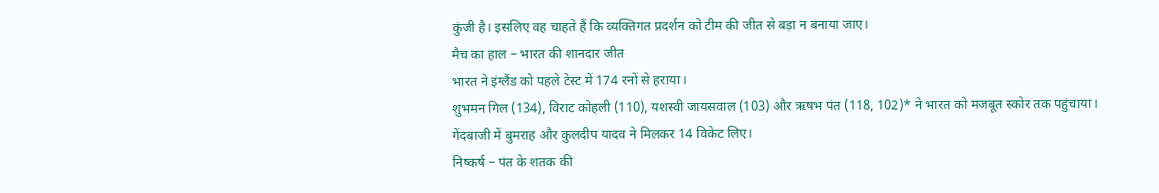कुंजी है। इसलिए वह चाहते हैं कि व्यक्तिगत प्रदर्शन को टीम की जीत से बड़ा न बनाया जाए।
मैच का हाल – भारत की शानदार जीत
भारत ने इंग्लैंड को पहले टेस्ट में 174 रनों से हराया।
शुभमन गिल (134), विराट कोहली (110), यशस्वी जायसवाल (103) और ऋषभ पंत (118, 102)* ने भारत को मजबूत स्कोर तक पहुंचाया।
गेंदबाजी में बुमराह और कुलदीप यादव ने मिलकर 14 विकेट लिए।
निष्कर्ष – पंत के शतक की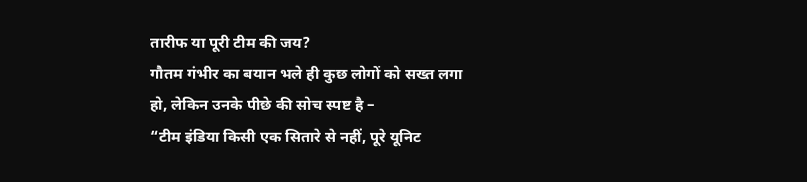तारीफ या पूरी टीम की जय?
गौतम गंभीर का बयान भले ही कुछ लोगों को सख्त लगा हो, लेकिन उनके पीछे की सोच स्पष्ट है –
“टीम इंडिया किसी एक सितारे से नहीं, पूरे यूनिट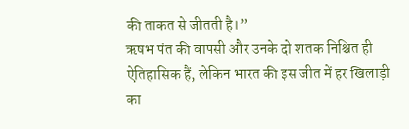की ताकत से जीतती है।”
ऋषभ पंत की वापसी और उनके दो शतक निश्चित ही ऐतिहासिक हैं, लेकिन भारत की इस जीत में हर खिलाड़ी का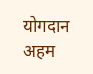योगदान अहम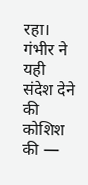रहा। गंभीर ने यही संदेश देने की कोशिश की —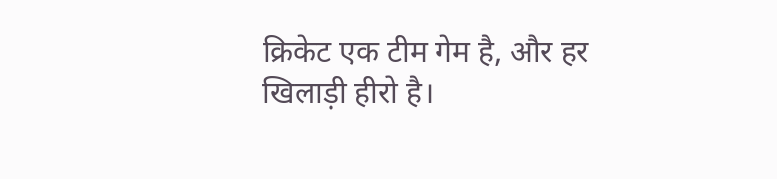क्रिकेट एक टीम गेम है, और हर खिलाड़ी हीरो है।